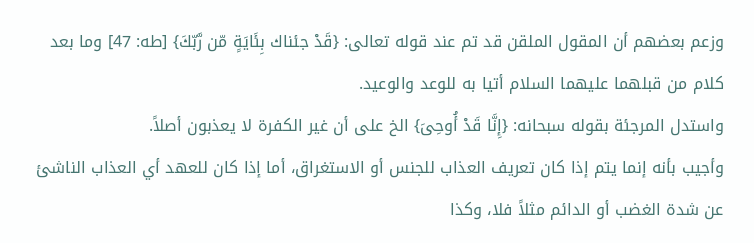وزعم بعضهم أن المقول الملقن قد تم عند قوله تعالى: {قَدْ جئناك بِئَايَةٍ مّن رَّبّكَ} [طه: 47] وما بعد كلام من قبلهما عليهما السلام أتيا به للوعد والوعيد.
واستدل المرجئة بقوله سبحانه: {إِنَّا قَدْ أُوحِىَ} الخ على أن غير الكفرة لا يعذبون أصلاً.
وأجيب بأنه إنما يتم إذا كان تعريف العذاب للجنس أو الاستغراق، أما إذا كان للعهد أي العذاب الناشئ عن شدة الغضب أو الدائم مثلاً فلا، وكذا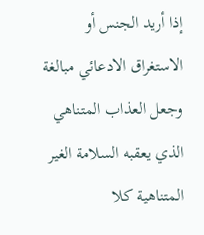إذا أريد الجنس أو الاستغراق الادعائي مبالغة وجعل العذاب المتناهي الذي يعقبه السلامة الغير المتناهية كلا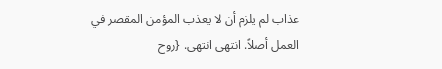عذاب لم يلزم أن لا يعذب المؤمن المقصر في العمل أصلاً. انتهى انتهى. {روح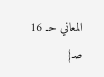المعاني حـ 16 صـ}